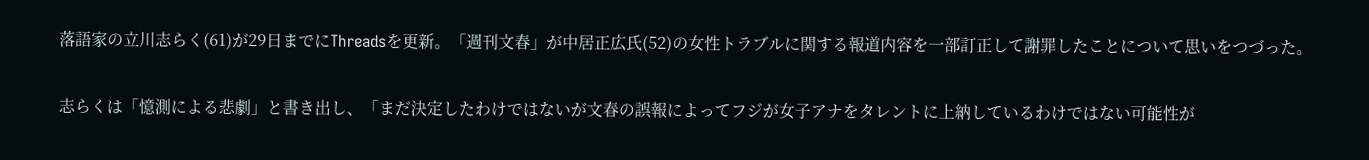落語家の立川志らく(61)が29日までにThreadsを更新。「週刊文春」が中居正広氏(52)の女性トラブルに関する報道内容を一部訂正して謝罪したことについて思いをつづった。

志らくは「憶測による悲劇」と書き出し、「まだ決定したわけではないが文春の誤報によってフジが女子アナをタレントに上納しているわけではない可能性が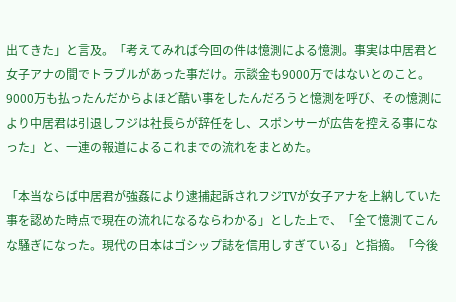出てきた」と言及。「考えてみれば今回の件は憶測による憶測。事実は中居君と女子アナの間でトラブルがあった事だけ。示談金も9000万ではないとのこと。9000万も払ったんだからよほど酷い事をしたんだろうと憶測を呼び、その憶測により中居君は引退しフジは社長らが辞任をし、スポンサーが広告を控える事になった」と、一連の報道によるこれまでの流れをまとめた。

「本当ならば中居君が強姦により逮捕起訴されフジTVが女子アナを上納していた事を認めた時点で現在の流れになるならわかる」とした上で、「全て憶測てこんな騒ぎになった。現代の日本はゴシップ誌を信用しすぎている」と指摘。「今後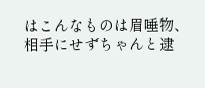はこんなものは眉唾物、相手にせずちゃんと逮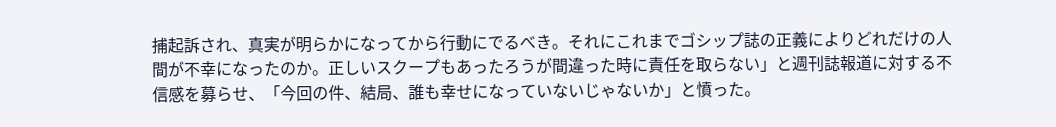捕起訴され、真実が明らかになってから行動にでるべき。それにこれまでゴシップ誌の正義によりどれだけの人間が不幸になったのか。正しいスクープもあったろうが間違った時に責任を取らない」と週刊誌報道に対する不信感を募らせ、「今回の件、結局、誰も幸せになっていないじゃないか」と憤った。